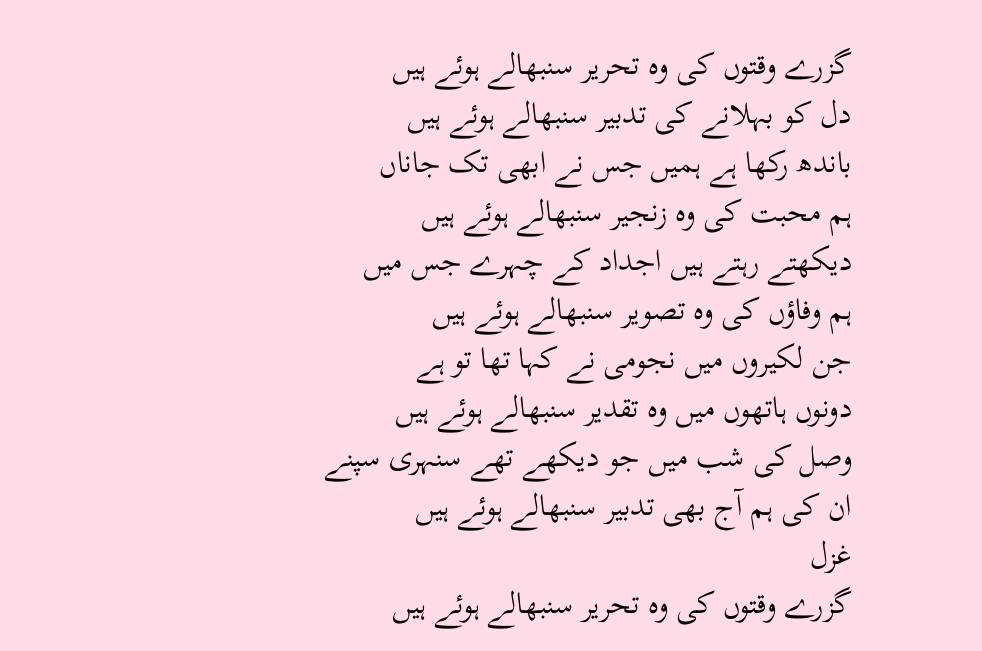گزرے وقتوں کی وہ تحریر سنبھالے ہوئے ہیں
دل کو بہلانے کی تدبیر سنبھالے ہوئے ہیں
باندھ رکھا ہے ہمیں جس نے ابھی تک جاناں
ہم محبت کی وہ زنجیر سنبھالے ہوئے ہیں
دیکھتے رہتے ہیں اجداد کے چہرے جس میں
ہم وفاؤں کی وہ تصویر سنبھالے ہوئے ہیں
جن لکیروں میں نجومی نے کہا تھا تو ہے
دونوں ہاتھوں میں وہ تقدیر سنبھالے ہوئے ہیں
وصل کی شب میں جو دیکھے تھے سنہری سپنے
ان کی ہم آج بھی تدبیر سنبھالے ہوئے ہیں
غزل
گزرے وقتوں کی وہ تحریر سنبھالے ہوئے ہیں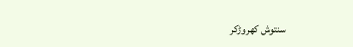سنتوش کھروڑکر